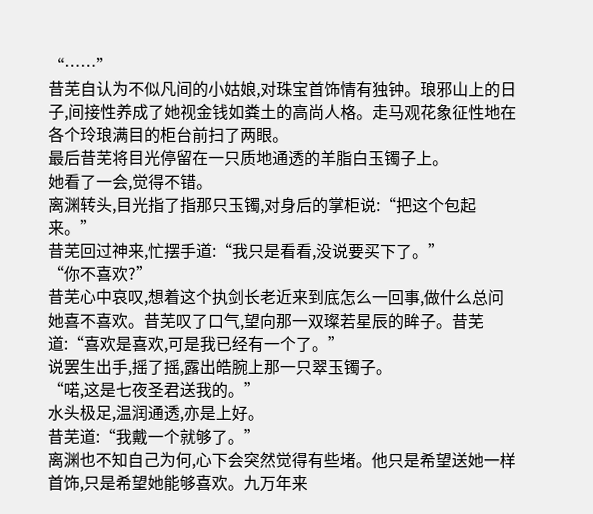“……”
昔芜自认为不似凡间的小姑娘,对珠宝首饰情有独钟。琅邪山上的日子,间接性养成了她视金钱如粪土的高尚人格。走马观花象征性地在各个玲琅满目的柜台前扫了两眼。
最后昔芜将目光停留在一只质地通透的羊脂白玉镯子上。
她看了一会,觉得不错。
离渊转头,目光指了指那只玉镯,对身后的掌柜说:“把这个包起来。”
昔芜回过神来,忙摆手道:“我只是看看,没说要买下了。”
“你不喜欢?”
昔芜心中哀叹,想着这个执剑长老近来到底怎么一回事,做什么总问她喜不喜欢。昔芜叹了口气,望向那一双璨若星辰的眸子。昔芜道:“喜欢是喜欢,可是我已经有一个了。”
说罢生出手,摇了摇,露出皓腕上那一只翠玉镯子。
“喏,这是七夜圣君送我的。”
水头极足,温润通透,亦是上好。
昔芜道:“我戴一个就够了。”
离渊也不知自己为何,心下会突然觉得有些堵。他只是希望送她一样首饰,只是希望她能够喜欢。九万年来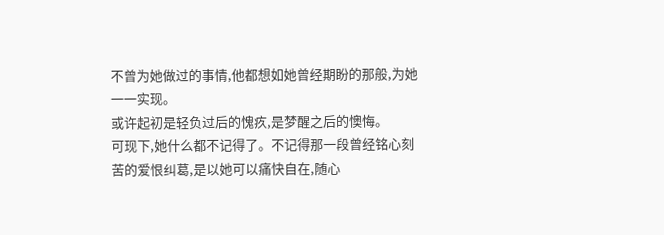不曾为她做过的事情,他都想如她曾经期盼的那般,为她一一实现。
或许起初是轻负过后的愧疚,是梦醒之后的懊悔。
可现下,她什么都不记得了。不记得那一段曾经铭心刻苦的爱恨纠葛,是以她可以痛快自在,随心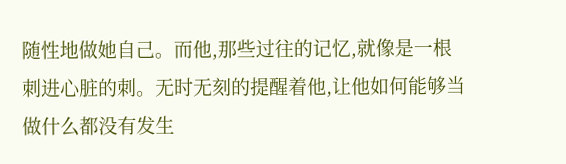随性地做她自己。而他,那些过往的记忆,就像是一根刺进心脏的刺。无时无刻的提醒着他,让他如何能够当做什么都没有发生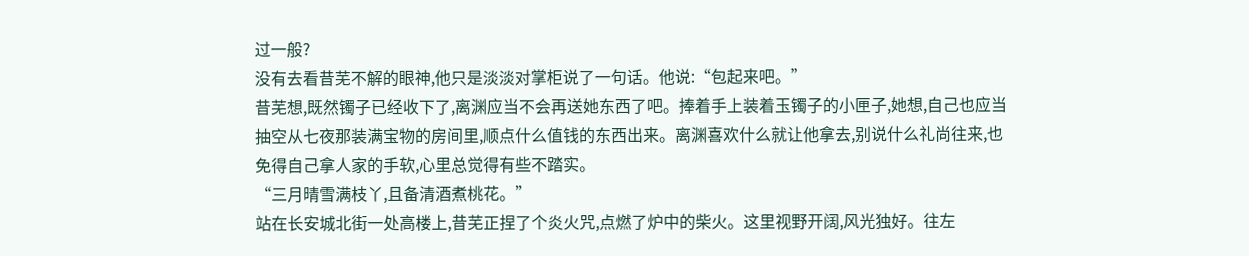过一般?
没有去看昔芜不解的眼神,他只是淡淡对掌柜说了一句话。他说:“包起来吧。”
昔芜想,既然镯子已经收下了,离渊应当不会再送她东西了吧。捧着手上装着玉镯子的小匣子,她想,自己也应当抽空从七夜那装满宝物的房间里,顺点什么值钱的东西出来。离渊喜欢什么就让他拿去,别说什么礼尚往来,也免得自己拿人家的手软,心里总觉得有些不踏实。
“三月晴雪满枝丫,且备清酒煮桃花。”
站在长安城北街一处高楼上,昔芜正捏了个炎火咒,点燃了炉中的柴火。这里视野开阔,风光独好。往左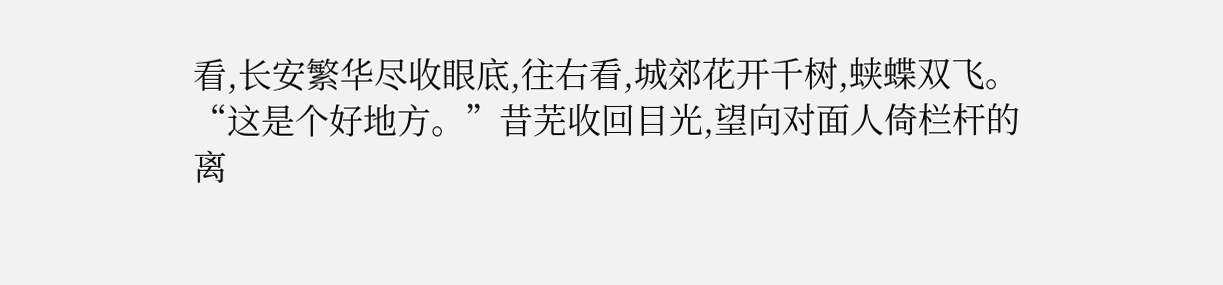看,长安繁华尽收眼底,往右看,城郊花开千树,蛱蝶双飞。
“这是个好地方。”昔芜收回目光,望向对面人倚栏杆的离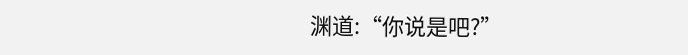渊道:“你说是吧?”